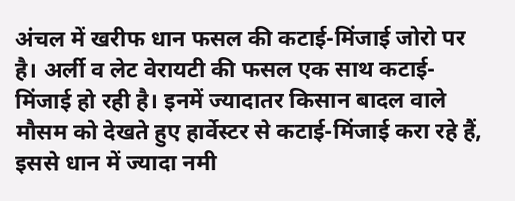अंचल में खरीफ धान फसल की कटाई-मिंजाई जोरो पर है। अर्ली व लेट वेरायटी की फसल एक साथ कटाई-मिंजाई हो रही है। इनमें ज्यादातर किसान बादल वाले मौसम को देखते हुए हार्वेस्टर से कटाई-मिंजाई करा रहे हैं, इससे धान में ज्यादा नमी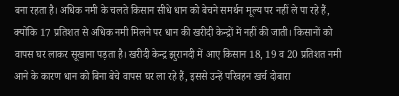बना रहता है। अधिक नमी के चलते किसान सीधे धान को बेचने समर्थन मूल्य पर नहीं ले पा रहे हैं, क्योंकि 17 प्रतिशत से अधिक नमी मिलने पर धान की खरीदी केन्द्रों में नहीं की जाती। किसानों को वापस घर लाकर सूखाना पड़ता है। खरीदी केन्द्र झुरानदी में आए किसान 18, 19 व 20 प्रतिशत नमी आने के कारण धान को बिना बेचे वापस घर ला रहे हैं, इससे उन्हें परिवहन खर्च दोबारा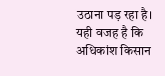उठाना पड़ रहा है। यही वजह है कि अधिकांश किसान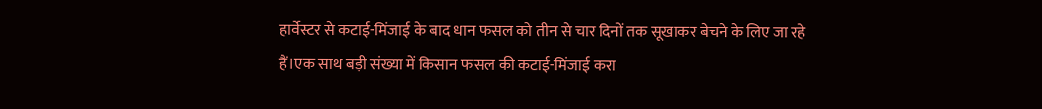हार्वेस्टर से कटाई-मिंजाई के बाद धान फसल को तीन से चार दिनों तक सूखाकर बेचने के लिए जा रहे हैं।एक साथ बड़ी संख्या में किसान फसल की कटाई-मिंजाई करा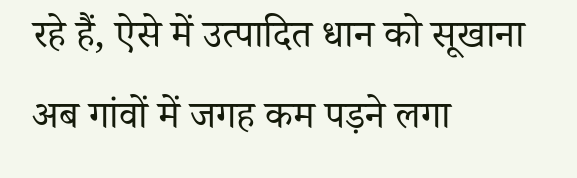रहे हैं, ऐसे में उत्पादित धान को सूखाना अब गांवों में जगह कम पड़ने लगा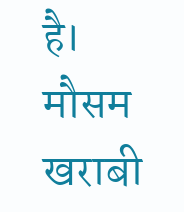है। मौसम खराबी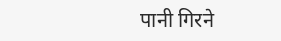पानी गिरने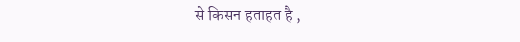से किसन हताहत है ,